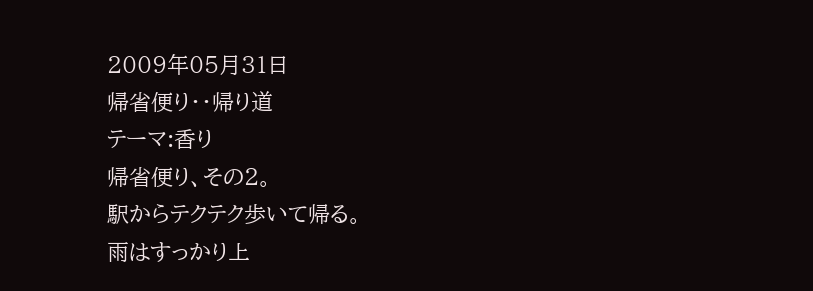2009年05月31日
帰省便り・・帰り道
テーマ:香り
帰省便り、その2。
駅からテクテク歩いて帰る。
雨はすっかり上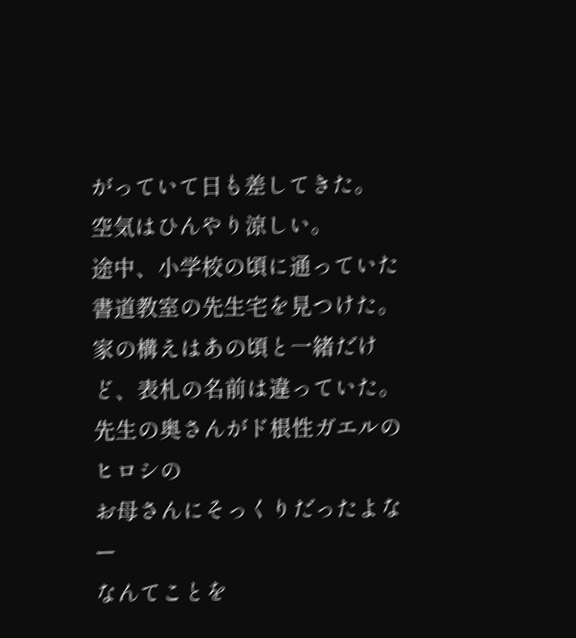がっていて日も差してきた。
空気はひんやり涼しい。
途中、小学校の頃に通っていた書道教室の先生宅を見つけた。
家の構えはあの頃と一緒だけど、表札の名前は違っていた。
先生の奥さんがド根性ガエルのヒロシの
お母さんにそっくりだったよなー
なんてことを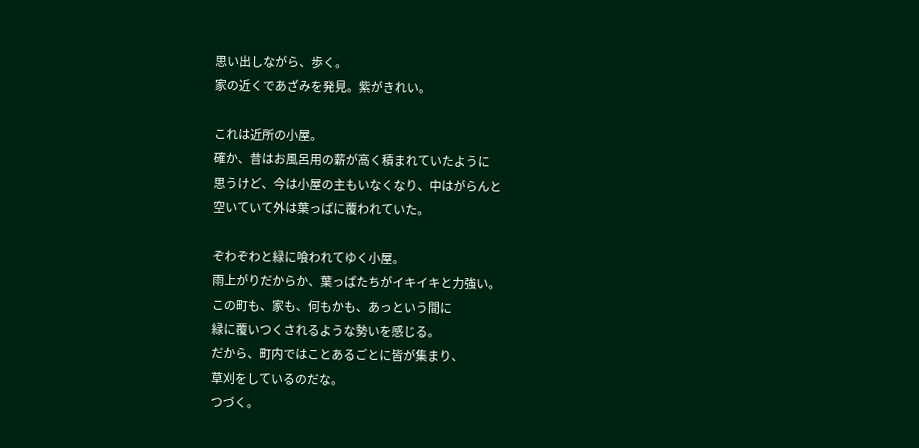思い出しながら、歩く。
家の近くであざみを発見。紫がきれい。

これは近所の小屋。
確か、昔はお風呂用の薪が高く積まれていたように
思うけど、今は小屋の主もいなくなり、中はがらんと
空いていて外は葉っぱに覆われていた。

ぞわぞわと緑に喰われてゆく小屋。
雨上がりだからか、葉っぱたちがイキイキと力強い。
この町も、家も、何もかも、あっという間に
緑に覆いつくされるような勢いを感じる。
だから、町内ではことあるごとに皆が集まり、
草刈をしているのだな。
つづく。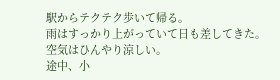駅からテクテク歩いて帰る。
雨はすっかり上がっていて日も差してきた。
空気はひんやり涼しい。
途中、小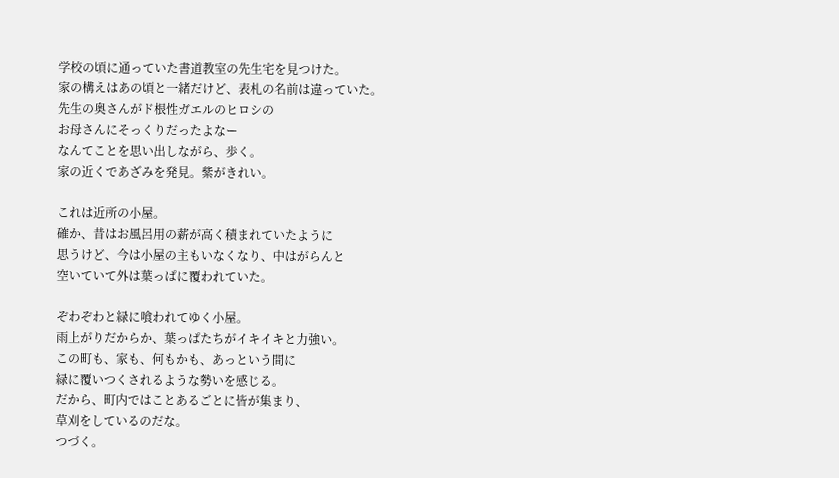学校の頃に通っていた書道教室の先生宅を見つけた。
家の構えはあの頃と一緒だけど、表札の名前は違っていた。
先生の奥さんがド根性ガエルのヒロシの
お母さんにそっくりだったよなー
なんてことを思い出しながら、歩く。
家の近くであざみを発見。紫がきれい。

これは近所の小屋。
確か、昔はお風呂用の薪が高く積まれていたように
思うけど、今は小屋の主もいなくなり、中はがらんと
空いていて外は葉っぱに覆われていた。

ぞわぞわと緑に喰われてゆく小屋。
雨上がりだからか、葉っぱたちがイキイキと力強い。
この町も、家も、何もかも、あっという間に
緑に覆いつくされるような勢いを感じる。
だから、町内ではことあるごとに皆が集まり、
草刈をしているのだな。
つづく。